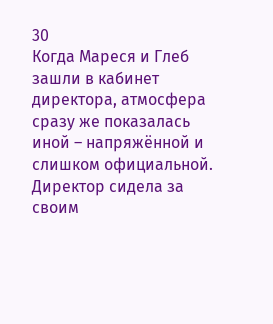30
Когда Мареся и Глеб зашли в кабинет директора, атмосфера сразу же показалась иной – напряжённой и слишком официальной. Директор сидела за своим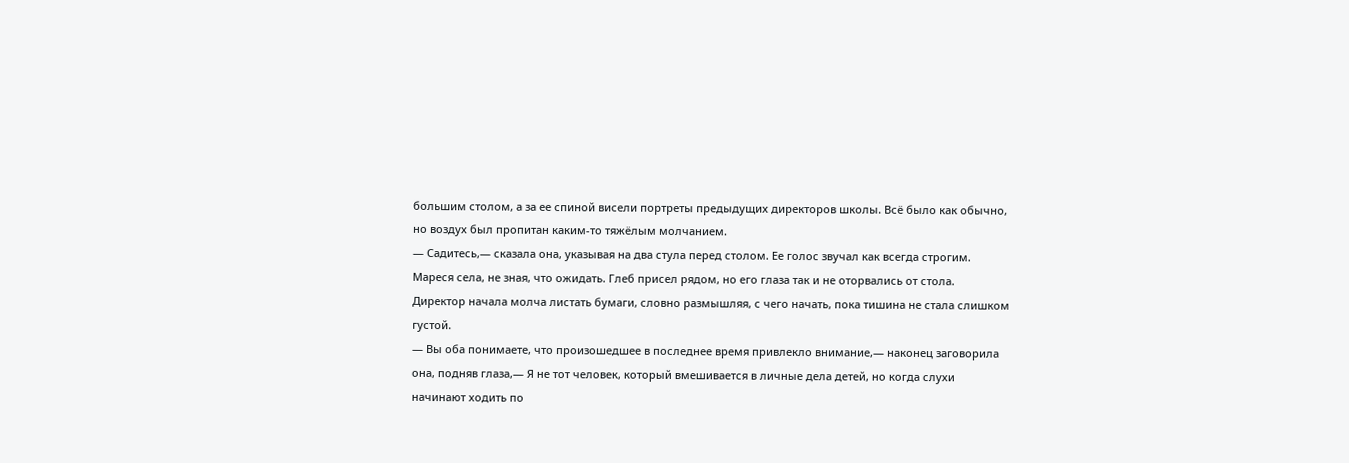большим столом, а за ее спиной висели портреты предыдущих директоров школы. Всё было как обычно, но воздух был пропитан каким-то тяжёлым молчанием.
— Садитесь,— сказала она, указывая на два стула перед столом. Ее голос звучал как всегда строгим.
Мареся села, не зная, что ожидать. Глеб присел рядом, но его глаза так и не оторвались от стола. Директор начала молча листать бумаги, словно размышляя, с чего начать, пока тишина не стала слишком густой.
— Вы оба понимаете, что произошедшее в последнее время привлекло внимание,— наконец заговорила она, подняв глаза,— Я не тот человек, который вмешивается в личные дела детей, но когда слухи начинают ходить по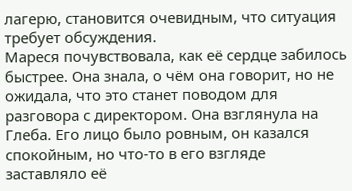лагерю, становится очевидным, что ситуация требует обсуждения.
Мареся почувствовала, как её сердце забилось быстрее. Она знала, о чём она говорит, но не ожидала, что это станет поводом для разговора с директором. Она взглянула на Глеба. Его лицо было ровным, он казался спокойным, но что-то в его взгляде заставляло её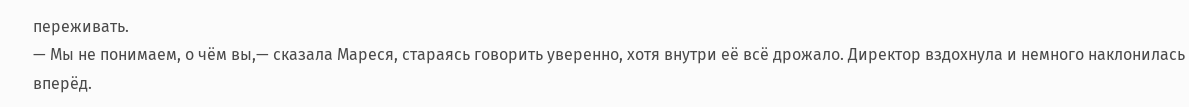переживать.
— Мы не понимаем, о чём вы,— сказала Мареся, стараясь говорить уверенно, хотя внутри её всё дрожало. Директор вздохнула и немного наклонилась вперёд.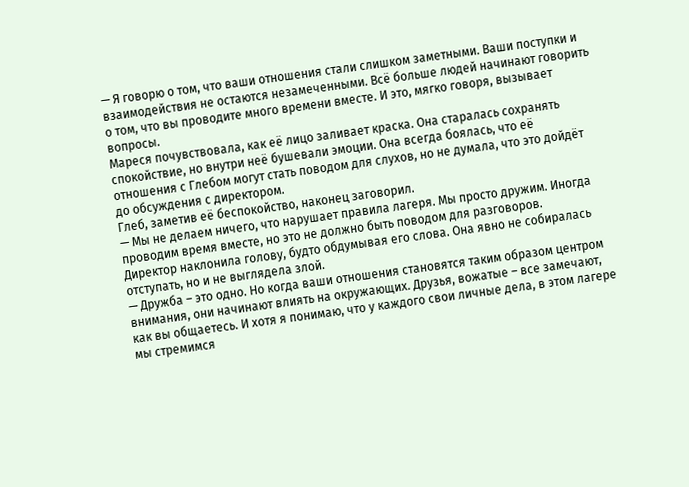— Я говорю о том, что ваши отношения стали слишком заметными. Ваши поступки и взаимодействия не остаются незамеченными. Всё больше людей начинают говорить о том, что вы проводите много времени вместе. И это, мягко говоря, вызывает вопросы.
Мареся почувствовала, как её лицо заливает краска. Она старалась сохранять спокойствие, но внутри неё бушевали эмоции. Она всегда боялась, что её отношения с Глебом могут стать поводом для слухов, но не думала, что это дойдёт до обсуждения с директором.
Глеб, заметив её беспокойство, наконец заговорил.
— Мы не делаем ничего, что нарушает правила лагеря. Мы просто дружим. Иногда проводим время вместе, но это не должно быть поводом для разговоров.
Директор наклонила голову, будто обдумывая его слова. Она явно не собиралась отступать, но и не выглядела злой.
— Дружба – это одно. Но когда ваши отношения становятся таким образом центром внимания, они начинают влиять на окружающих. Друзья, вожатые – все замечают, как вы общаетесь. И хотя я понимаю, что у каждого свои личные дела, в этом лагере мы стремимся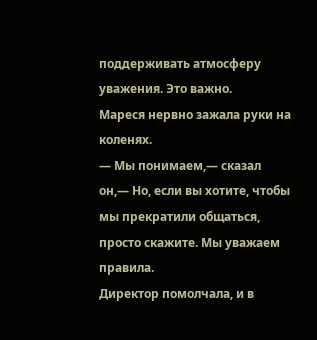поддерживать атмосферу уважения. Это важно.
Мареся нервно зажала руки на коленях.
— Мы понимаем,— сказал он,— Но, если вы хотите, чтобы мы прекратили общаться, просто скажите. Мы уважаем правила.
Директор помолчала, и в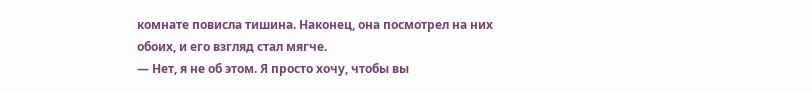комнате повисла тишина. Наконец, она посмотрел на них обоих, и его взгляд стал мягче.
— Нет, я не об этом. Я просто хочу, чтобы вы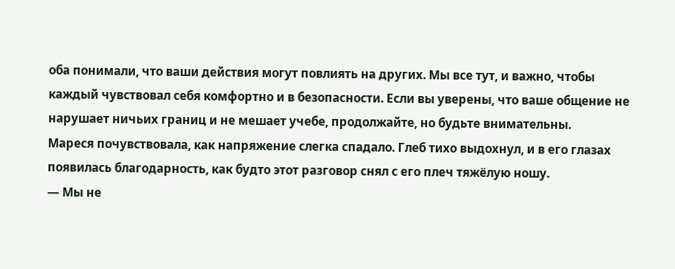оба понимали, что ваши действия могут повлиять на других. Мы все тут, и важно, чтобы каждый чувствовал себя комфортно и в безопасности. Если вы уверены, что ваше общение не нарушает ничьих границ и не мешает учебе, продолжайте, но будьте внимательны.
Мареся почувствовала, как напряжение слегка спадало. Глеб тихо выдохнул, и в его глазах появилась благодарность, как будто этот разговор снял с его плеч тяжёлую ношу.
— Мы не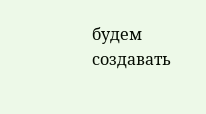будем создавать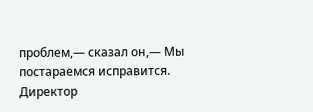проблем,— сказал он,— Мы постараемся исправится.
Директор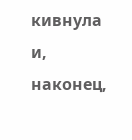кивнула и, наконец,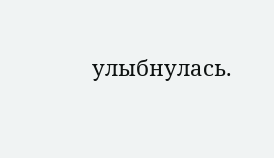улыбнулась.